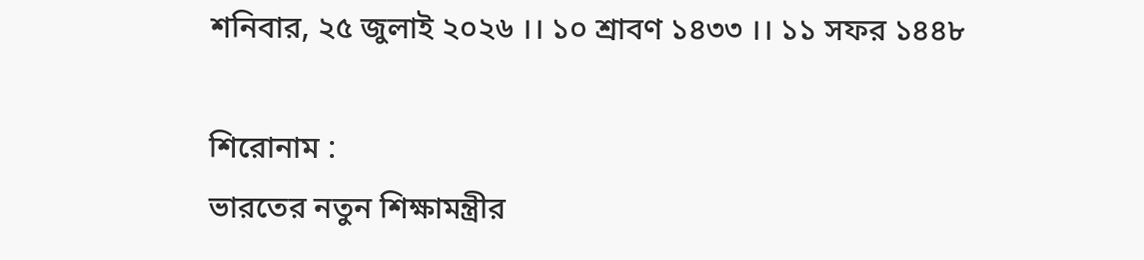শনিবার, ২৫ জুলাই ২০২৬ ।। ১০ শ্রাবণ ১৪৩৩ ।। ১১ সফর ১৪৪৮

শিরোনাম :
ভারতের নতুন শিক্ষামন্ত্রীর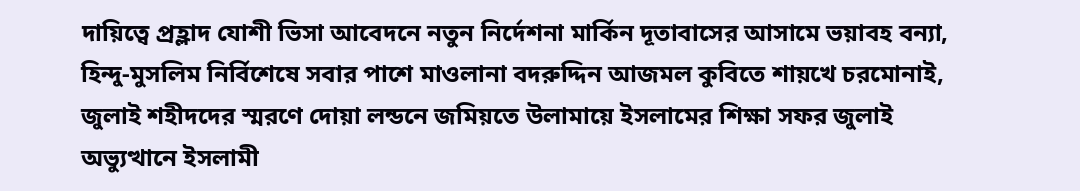দায়িত্বে প্রহ্লাদ যোশী ভিসা আবেদনে নতুন নির্দেশনা মার্কিন দূতাবাসের আসামে ভয়াবহ বন্যা, হিন্দু-মুসলিম নির্বিশেষে সবার পাশে মাওলানা বদরুদ্দিন আজমল কুবিতে শায়খে চরমোনাই, জুলাই শহীদদের স্মরণে দোয়া লন্ডনে জমিয়তে উলামায়ে ইসলামের শিক্ষা সফর জুলাই অভ্যুত্থানে ইসলামী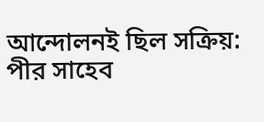আন্দোলনই ছিল সক্রিয়: পীর সাহেব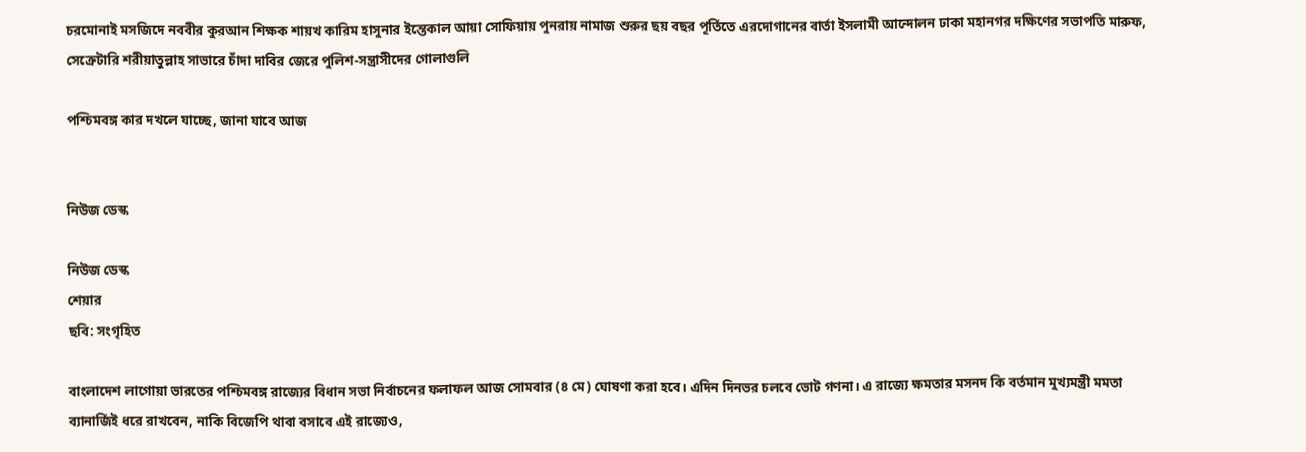চরমোনাই মসজিদে নববীর কুরআন শিক্ষক শায়খ কারিম হাসুনার ইন্তেকাল আয়া সোফিয়ায় পুনরায় নামাজ শুরুর ছয় বছর পূর্তিতে এরদোগানের বার্তা ইসলামী আন্দোলন ঢাকা মহানগর দক্ষিণের সভাপতি মারুফ, সেক্রেটারি শরীয়াতুল্লাহ সাভারে চাঁদা দাবির জেরে পুলিশ-সন্ত্রাসীদের গোলাগুলি

পশ্চিমবঙ্গ কার দখলে যাচ্ছে, জানা যাবে আজ


নিউজ ডেস্ক

নিউজ ডেস্ক
শেয়ার
ছবি: সংগৃহিত

বাংলাদেশ লাগোয়া ভারতের পশ্চিমবঙ্গ রাজ্যের বিধান সভা নির্বাচনের ফলাফল আজ সোমবার (৪ মে) ঘোষণা করা হবে। এদিন দিনভর চলবে ভোট গণনা। এ রাজ্যে ক্ষমতার মসনদ কি বর্তমান মুখ্যমন্ত্রী মমতা ব্যানার্জিই ধরে রাখবেন, নাকি বিজেপি থাবা বসাবে এই রাজ্যেও,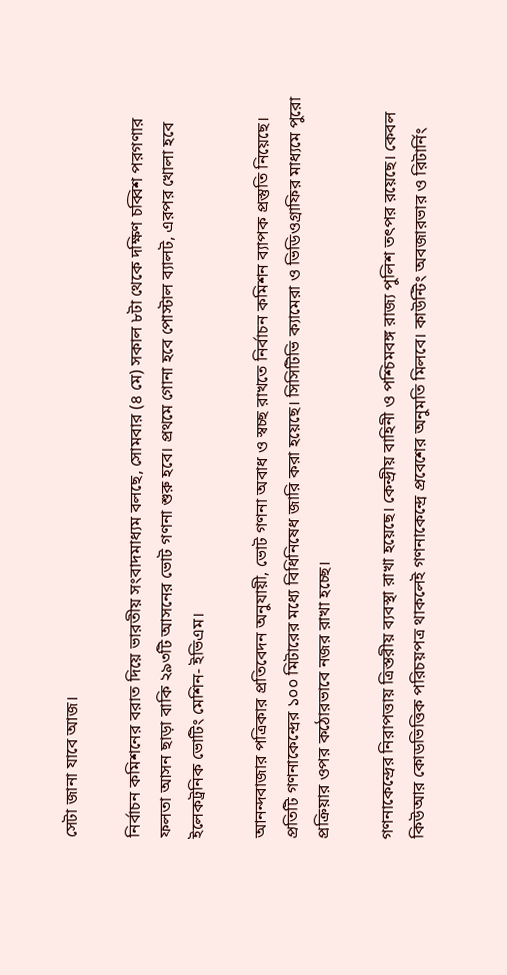সেটা জানা যাবে আজ।

নির্বাচন কমিশনের বরাত দিয়ে ভারতীয় সংবাদমাধ্যম বলছে, সোমবার (৪ মে) সকাল ৮টা থেকে দক্ষিণ চব্বিশ পরগণার ফলতা আসন ছাড়া বাকি ২৯৩টি আসনের ভোট গণনা শুরু হবে। প্রথমে গোনা হবে পোস্টাল ব্যালট, এরপর খোলা হবে ইলেকট্রনিক ভোটিং মেশিন- ইভিএম।

আনন্দবাজার পত্রিকার প্রতিবেদন অনুযায়ী, ভোট গণনা অবাধ ও স্বচ্ছ রাখতে নির্বাচন কমিশন ব্যাপক প্রস্তুতি নিয়েছে। প্রতিটি গণনাকেন্দ্রের ১০০ মিটারের মধ্যে বিধিনিষেধ জারি করা হয়েছে। সিসিটিভি ক্যামেরা ও ভিডিওগ্রাফির মাধ্যমে পুরো প্রক্রিয়ার ওপর কঠোরভাবে নজর রাখা হচ্ছে।

গণনাকেন্দ্রের নিরাপত্তায় ত্রিস্তরীয় ব্যবস্থা রাখা হয়েছে। কেন্দ্রীয় বাহিনী ও পশ্চিমবঙ্গ রাজ্য পুলিশ তৎপর রয়েছে। কেবল কিউআর কোডভিত্তিক পরিচয়পত্র থাকলেই গণনাকেন্দ্রে প্রবেশের অনুমতি মিলবে। কাউন্টিং অবজারভার ও রিটার্নিং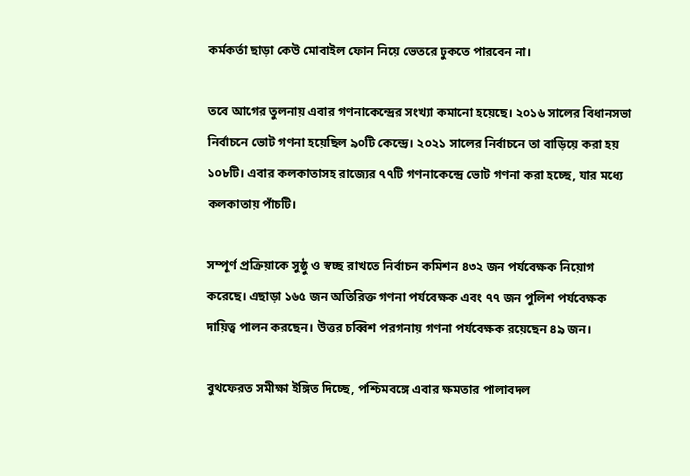কর্মকর্তা ছাড়া কেউ মোবাইল ফোন নিয়ে ভেতরে ঢুকতে পারবেন না।

তবে আগের তুলনায় এবার গণনাকেন্দ্রের সংখ্যা কমানো হয়েছে। ২০১৬ সালের বিধানসভা নির্বাচনে ভোট গণনা হয়েছিল ৯০টি কেন্দ্রে। ২০২১ সালের নির্বাচনে তা বাড়িয়ে করা হয় ১০৮টি। এবার কলকাতাসহ রাজ্যের ৭৭টি গণনাকেন্দ্রে ভোট গণনা করা হচ্ছে, যার মধ্যে কলকাতায় পাঁচটি।

সম্পূর্ণ প্রক্রিয়াকে সুষ্ঠু ও স্বচ্ছ রাখতে নির্বাচন কমিশন ৪৩২ জন পর্যবেক্ষক নিয়োগ করেছে। এছাড়া ১৬৫ জন অতিরিক্ত গণনা পর্যবেক্ষক এবং ৭৭ জন পুলিশ পর্যবেক্ষক দায়িত্ব পালন করছেন। উত্তর চব্বিশ পরগনায় গণনা পর্যবেক্ষক রয়েছেন ৪৯ জন।

বুথফেরত সমীক্ষা ইঙ্গিত দিচ্ছে, পশ্চিমবঙ্গে এবার ক্ষমতার পালাবদল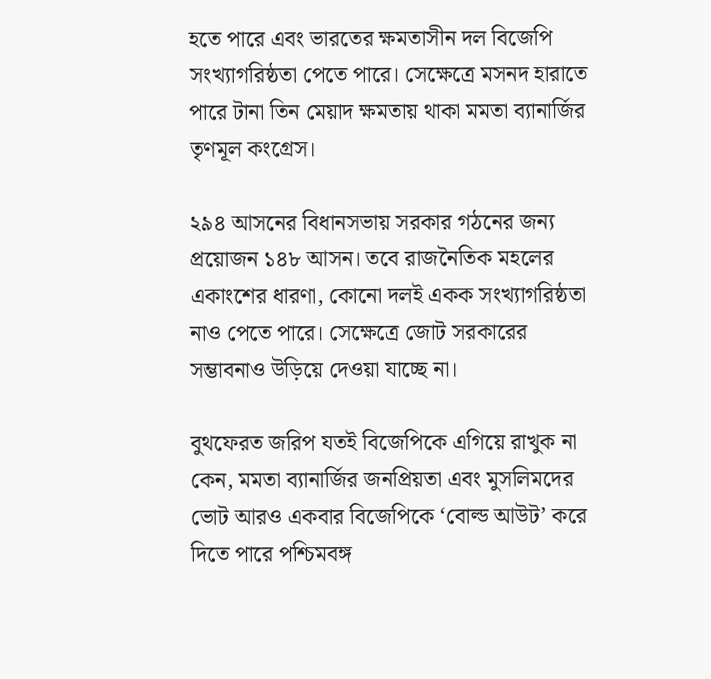হতে পারে এবং ভারতের ক্ষমতাসীন দল বিজেপি সংখ্যাগরিষ্ঠতা পেতে পারে। সেক্ষেত্রে মসনদ হারাতে পারে টানা তিন মেয়াদ ক্ষমতায় থাকা মমতা ব্যানার্জির তৃণমূল কংগ্রেস।

২৯৪ আসনের বিধানসভায় সরকার গঠনের জন্য প্রয়োজন ১৪৮ আসন। তবে রাজনৈতিক মহলের একাংশের ধারণা, কোনো দলই একক সংখ্যাগরিষ্ঠতা নাও পেতে পারে। সেক্ষেত্রে জোট সরকারের সম্ভাবনাও উড়িয়ে দেওয়া যাচ্ছে না।

বুথফেরত জরিপ যতই বিজেপিকে এগিয়ে রাখুক না কেন, মমতা ব্যানার্জির জনপ্রিয়তা এবং মুসলিমদের ভোট আরও একবার বিজেপিকে ‘বোল্ড আউট’ করে দিতে পারে পশ্চিমবঙ্গ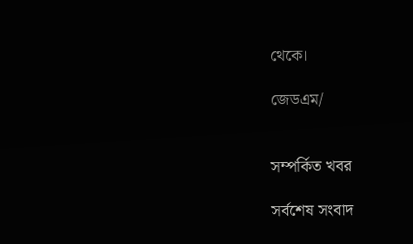থেকে।

জেডএম/


সম্পর্কিত খবর

সর্বশেষ সংবাদ